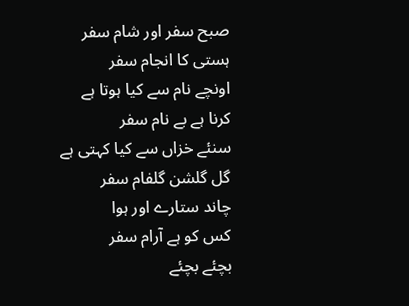صبح سفر اور شام سفر
ہستی کا انجام سفر
اونچے نام سے کیا ہوتا ہے
کرنا ہے بے نام سفر
سنئے خزاں سے کیا کہتی ہے
گل گلشن گلفام سفر
چاند ستارے اور ہوا
کس کو ہے آرام سفر
بچئے بچئے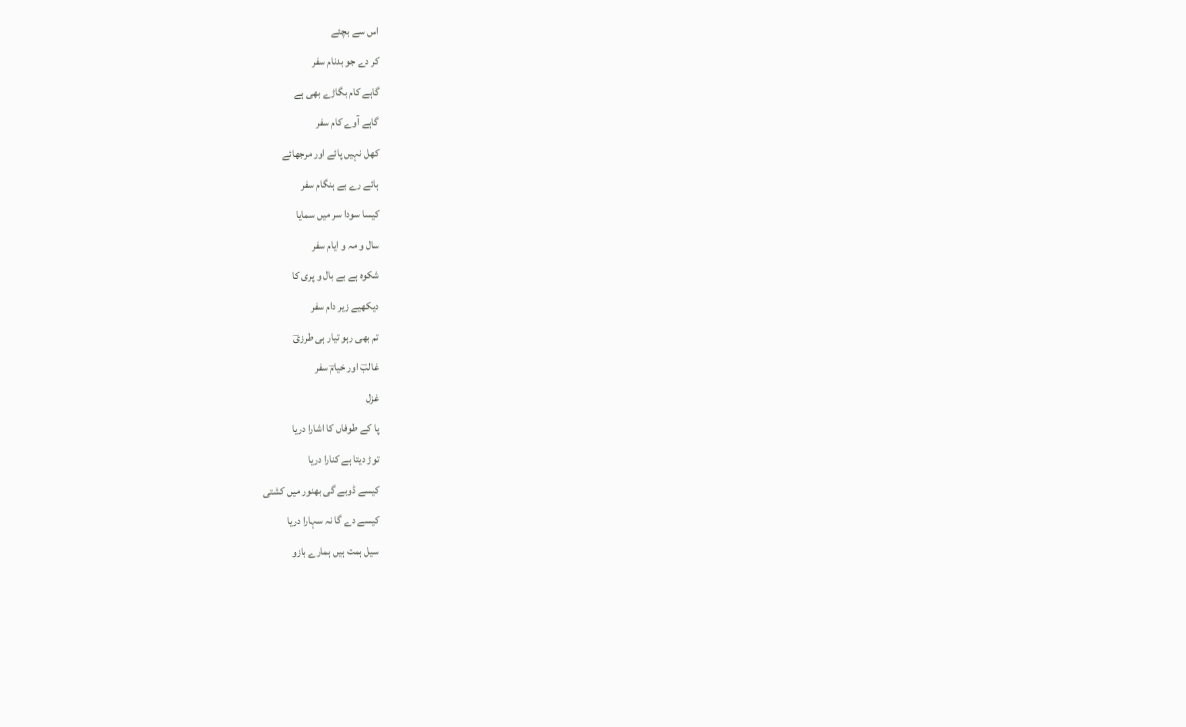اس سے بچئے
کر دے جو بدنام سفر
گاہے کام بگاڑے بھی ہے
گاہے آوے کام سفر
کھل نہیں پائے اور مرجھائے
ہائے رے بے ہنگام سفر
کیسا سودا سر میں سمایا
سال و مہ و ایام سفر
شکوہ ہے بے بال و پری کا
دیکھیے زیر دام سفر
تم بھی رہو تیار ہی طرزیؔ
غالبؔ اور خیامؔ سفر
غزل
پا کے طوفاں کا اشارا دریا
توڑ دیتا ہے کنارا دریا
کیسے ڈوبے گی بھنور میں کشتی
کیسے دے گا نہ سہارا دریا
سیل ہمت ہیں ہمارے بازو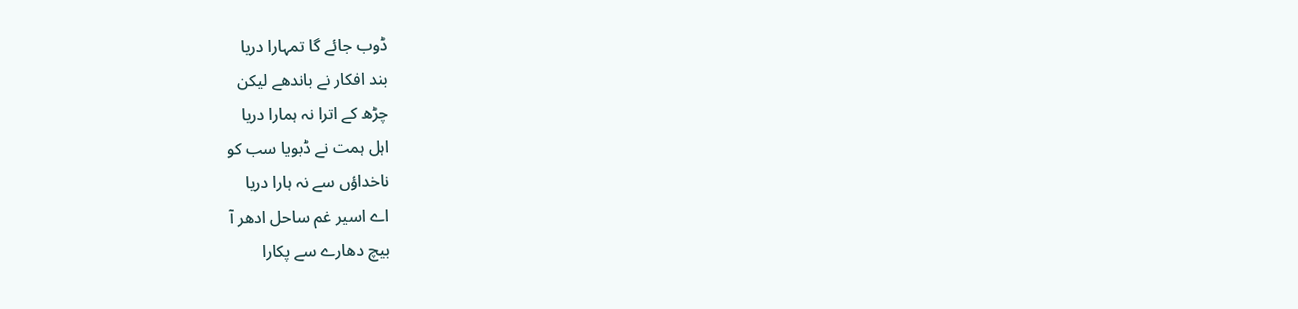ڈوب جائے گا تمہارا دریا
بند افکار نے باندھے لیکن
چڑھ کے اترا نہ ہمارا دریا
اہل ہمت نے ڈبویا سب کو
ناخداؤں سے نہ ہارا دریا
اے اسیر غم ساحل ادھر آ
بیچ دھارے سے پکارا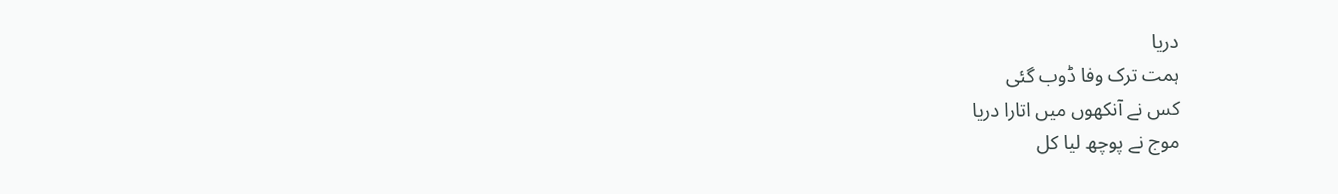دریا
ہمت ترک وفا ڈوب گئی
کس نے آنکھوں میں اتارا دریا
موج نے پوچھ لیا کل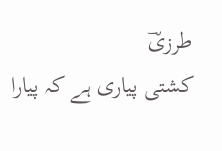طرزیؔ
کشتی پیاری ہے کہ پیارا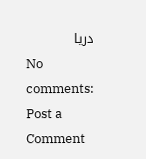دریا
No comments:
Post a Comment